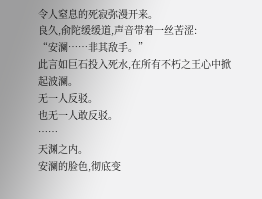令人窒息的死寂弥漫开来。
良久,俞陀缓缓道,声音带着一丝苦涩:
“安澜……非其敌手。”
此言如巨石投入死水,在所有不朽之王心中掀起波澜。
无一人反驳。
也无一人敢反驳。
……
天渊之内。
安澜的脸色,彻底变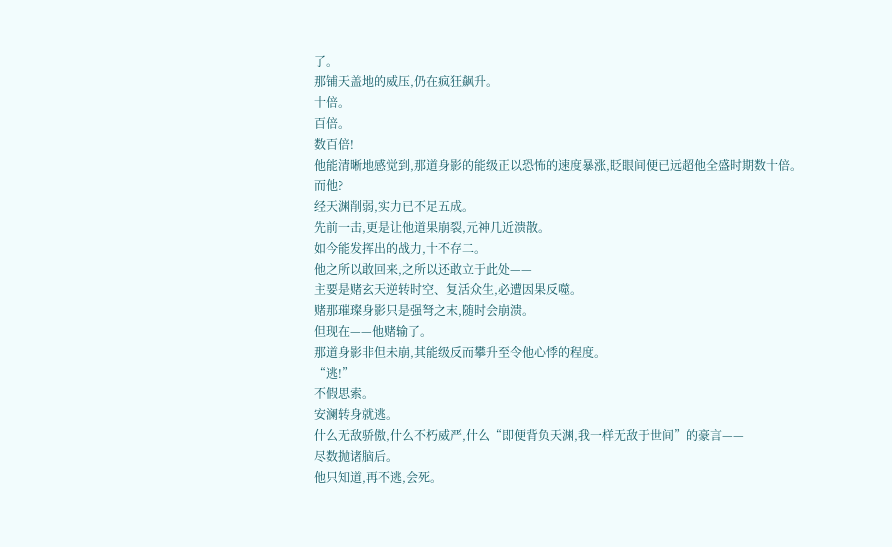了。
那铺天盖地的威压,仍在疯狂飙升。
十倍。
百倍。
数百倍!
他能清晰地感觉到,那道身影的能级正以恐怖的速度暴涨,眨眼间便已远超他全盛时期数十倍。
而他?
经天渊削弱,实力已不足五成。
先前一击,更是让他道果崩裂,元神几近溃散。
如今能发挥出的战力,十不存二。
他之所以敢回来,之所以还敢立于此处——
主要是赌玄天逆转时空、复活众生,必遭因果反噬。
赌那璀璨身影只是强弩之末,随时会崩溃。
但现在——他赌输了。
那道身影非但未崩,其能级反而攀升至令他心悸的程度。
“逃!”
不假思索。
安澜转身就逃。
什么无敌骄傲,什么不朽威严,什么“即便背负天渊,我一样无敌于世间”的豪言——
尽数抛诸脑后。
他只知道,再不逃,会死。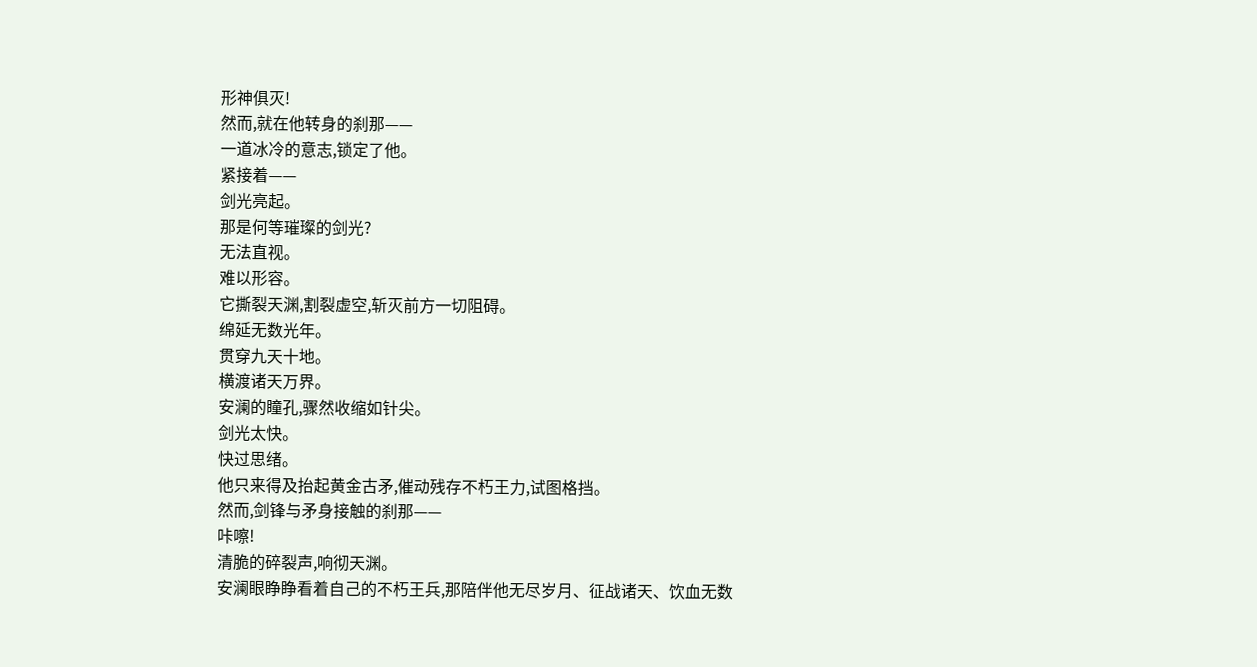形神俱灭!
然而,就在他转身的刹那——
一道冰冷的意志,锁定了他。
紧接着——
剑光亮起。
那是何等璀璨的剑光?
无法直视。
难以形容。
它撕裂天渊,割裂虚空,斩灭前方一切阻碍。
绵延无数光年。
贯穿九天十地。
横渡诸天万界。
安澜的瞳孔,骤然收缩如针尖。
剑光太快。
快过思绪。
他只来得及抬起黄金古矛,催动残存不朽王力,试图格挡。
然而,剑锋与矛身接触的刹那——
咔嚓!
清脆的碎裂声,响彻天渊。
安澜眼睁睁看着自己的不朽王兵,那陪伴他无尽岁月、征战诸天、饮血无数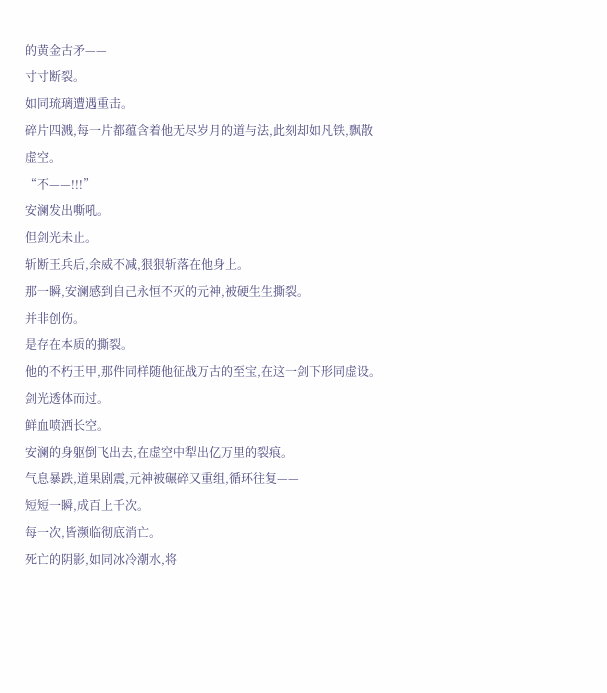的黄金古矛——
寸寸断裂。
如同琉璃遭遇重击。
碎片四溅,每一片都蕴含着他无尽岁月的道与法,此刻却如凡铁,飘散虚空。
“不——!!!”
安澜发出嘶吼。
但剑光未止。
斩断王兵后,余威不减,狠狠斩落在他身上。
那一瞬,安澜感到自己永恒不灭的元神,被硬生生撕裂。
并非创伤。
是存在本质的撕裂。
他的不朽王甲,那件同样随他征战万古的至宝,在这一剑下形同虚设。
剑光透体而过。
鲜血喷洒长空。
安澜的身躯倒飞出去,在虚空中犁出亿万里的裂痕。
气息暴跌,道果剧震,元神被碾碎又重组,循环往复——
短短一瞬,成百上千次。
每一次,皆濒临彻底消亡。
死亡的阴影,如同冰冷潮水,将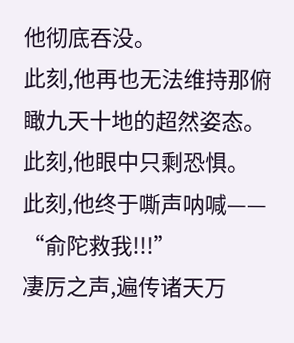他彻底吞没。
此刻,他再也无法维持那俯瞰九天十地的超然姿态。
此刻,他眼中只剩恐惧。
此刻,他终于嘶声呐喊——
“俞陀救我!!!”
凄厉之声,遍传诸天万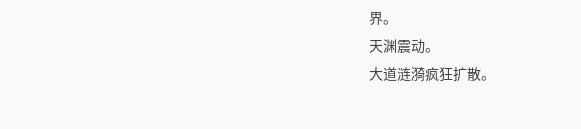界。
天渊震动。
大道涟漪疯狂扩散。